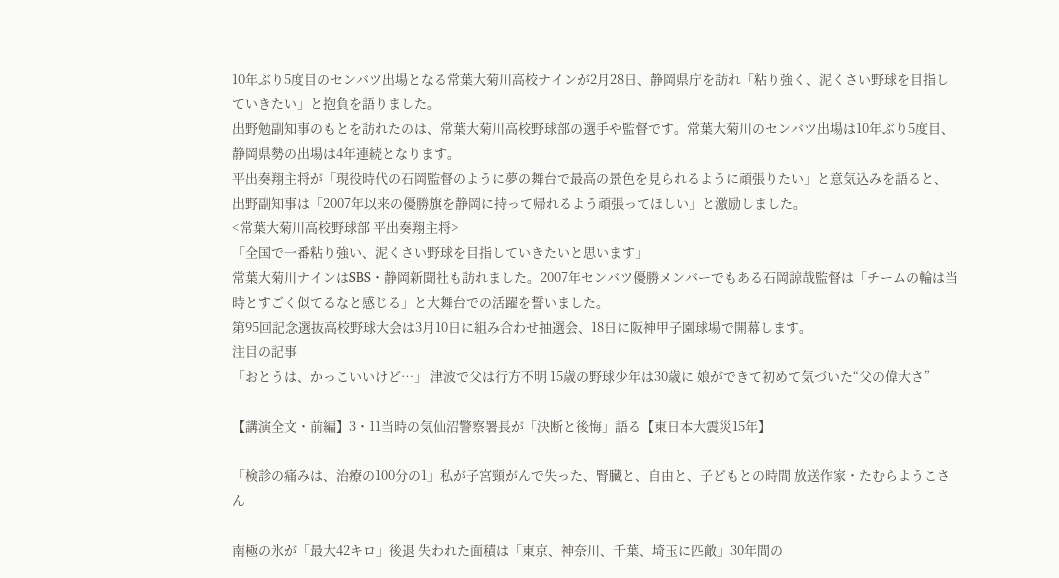10年ぶり5度目のセンバツ出場となる常葉大菊川高校ナインが2月28日、静岡県庁を訪れ「粘り強く、泥くさい野球を目指していきたい」と抱負を語りました。
出野勉副知事のもとを訪れたのは、常葉大菊川高校野球部の選手や監督です。常葉大菊川のセンバツ出場は10年ぶり5度目、静岡県勢の出場は4年連続となります。
平出奏翔主将が「現役時代の石岡監督のように夢の舞台で最高の景色を見られるように頑張りたい」と意気込みを語ると、出野副知事は「2007年以来の優勝旗を静岡に持って帰れるよう頑張ってほしい」と激励しました。
<常葉大菊川高校野球部 平出奏翔主将>
「全国で一番粘り強い、泥くさい野球を目指していきたいと思います」
常葉大菊川ナインはSBS・静岡新聞社も訪れました。2007年センバツ優勝メンバーでもある石岡諒哉監督は「チームの輪は当時とすごく似てるなと感じる」と大舞台での活躍を誓いました。
第95回記念選抜高校野球大会は3月10日に組み合わせ抽選会、18日に阪神甲子園球場で開幕します。
注目の記事
「おとうは、かっこいいけど…」 津波で父は行方不明 15歳の野球少年は30歳に 娘ができて初めて気づいた“父の偉大さ”

【講演全文・前編】3・11当時の気仙沼警察署長が「決断と後悔」語る【東日本大震災15年】

「検診の痛みは、治療の100分の1」私が子宮頸がんで失った、腎臓と、自由と、子どもとの時間 放送作家・たむらようこさん

南極の氷が「最大42キロ」後退 失われた面積は「東京、神奈川、千葉、埼玉に匹敵」30年間の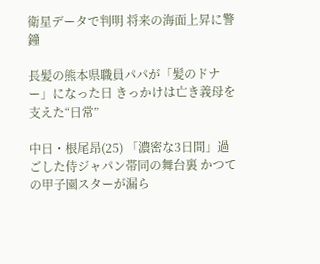衛星データで判明 将来の海面上昇に警鐘

長髪の熊本県職員パパが「髪のドナー」になった日 きっかけは亡き義母を支えた“日常”

中日・根尾昂(25) 「濃密な3日間」過ごした侍ジャパン帯同の舞台裏 かつての甲子園スターが漏ら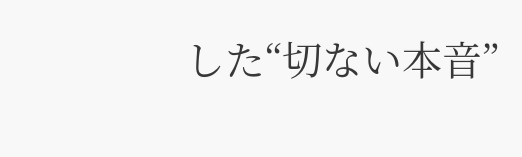した“切ない本音”